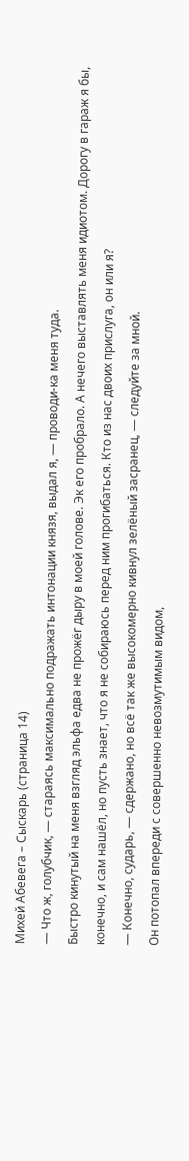Михей Абевега – Сыскарь (страница 14)
— Что ж, голубчик, — стараясь максимально подражать интонации князя, выдал я, — проводи-ка меня туда.
Быстро кинутый на меня взгляд эльфа едва не прожёг дыру в моей голове. Эк его пробрало. А нечего выставлять меня идиотом. Дорогу в гараж я бы, конечно, и сам нашёл, но пусть знает, что я не собираюсь перед ним прогибаться. Кто из нас двоих прислуга, он или я?
— Конечно, сударь, — сдержано, но всё так же высокомерно кивнул зелёный засранец, — следуйте за мной.
Он потопал впереди с совершенно невозмутимым видом,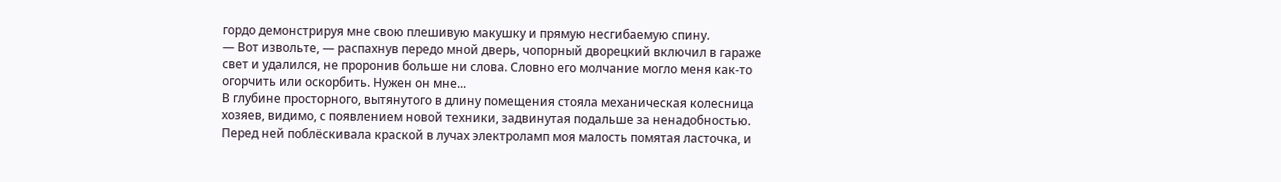гордо демонстрируя мне свою плешивую макушку и прямую несгибаемую спину.
— Вот извольте, — распахнув передо мной дверь, чопорный дворецкий включил в гараже свет и удалился, не проронив больше ни слова. Словно его молчание могло меня как-то огорчить или оскорбить. Нужен он мне...
В глубине просторного, вытянутого в длину помещения стояла механическая колесница хозяев, видимо, с появлением новой техники, задвинутая подальше за ненадобностью. Перед ней поблёскивала краской в лучах электроламп моя малость помятая ласточка, и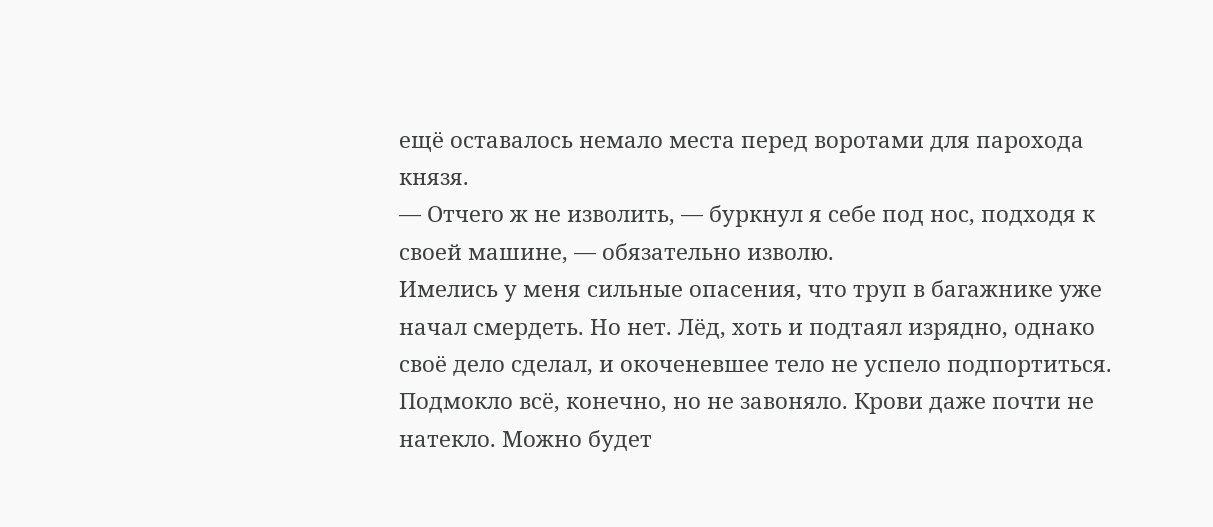ещё оставалось немало места перед воротами для парохода князя.
— Отчего ж не изволить, — буркнул я себе под нос, подходя к своей машине, — обязательно изволю.
Имелись у меня сильные опасения, что труп в багажнике уже начал смердеть. Но нет. Лёд, хоть и подтаял изрядно, однако своё дело сделал, и окоченевшее тело не успело подпортиться. Подмокло всё, конечно, но не завоняло. Крови даже почти не натекло. Можно будет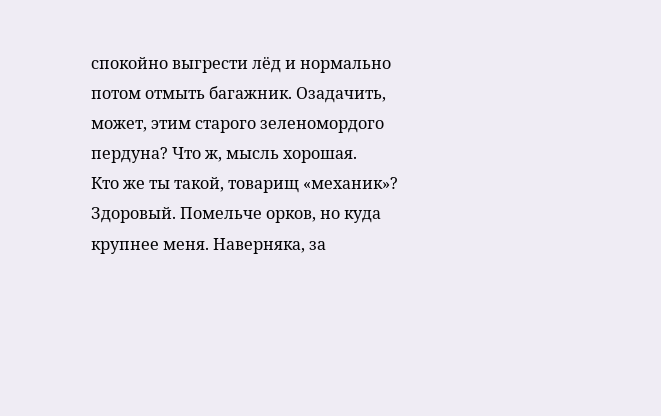спокойно выгрести лёд и нормально потом отмыть багажник. Озадачить, может, этим старого зеленомордого пердуна? Что ж, мысль хорошая.
Кто же ты такой, товарищ «механик»?
Здоровый. Помельче орков, но куда крупнее меня. Наверняка, за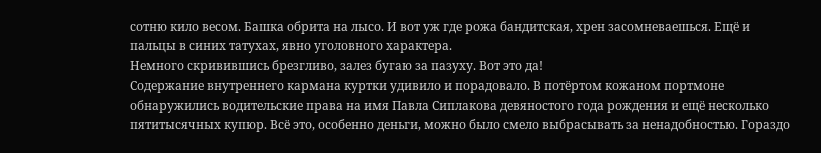сотню кило весом. Башка обрита на лысо. И вот уж где рожа бандитская, хрен засомневаешься. Ещё и пальцы в синих татухах, явно уголовного характера.
Немного скривившись брезгливо, залез бугаю за пазуху. Вот это да!
Содержание внутреннего кармана куртки удивило и порадовало. В потёртом кожаном портмоне обнаружились водительские права на имя Павла Сиплакова девяностого года рождения и ещё несколько пятитысячных купюр. Всё это, особенно деньги, можно было смело выбрасывать за ненадобностью. Гораздо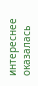интереснее оказалась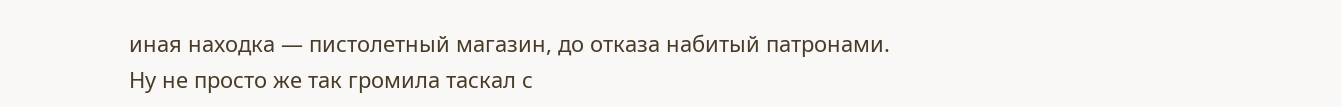иная находка — пистолетный магазин, до отказа набитый патронами.
Ну не просто же так громила таскал с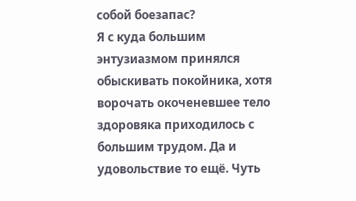собой боезапас?
Я с куда большим энтузиазмом принялся обыскивать покойника, хотя ворочать окоченевшее тело здоровяка приходилось с большим трудом. Да и удовольствие то ещё. Чуть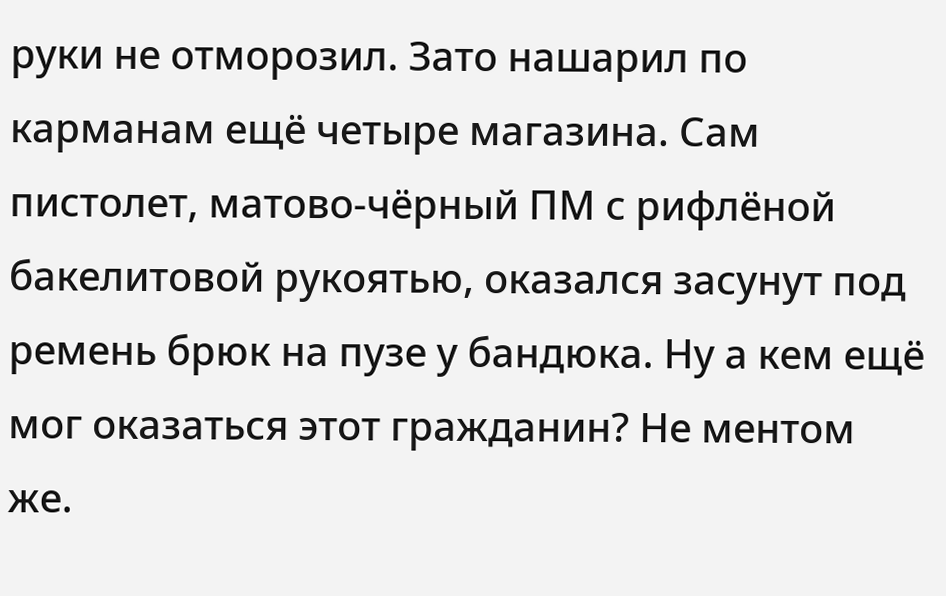руки не отморозил. Зато нашарил по карманам ещё четыре магазина. Сам пистолет, матово-чёрный ПМ с рифлёной бакелитовой рукоятью, оказался засунут под ремень брюк на пузе у бандюка. Ну а кем ещё мог оказаться этот гражданин? Не ментом же.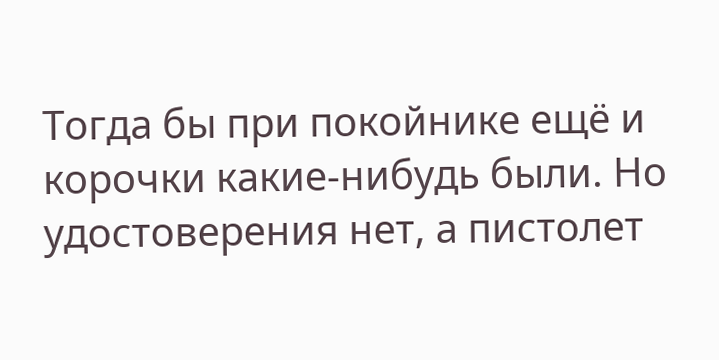Тогда бы при покойнике ещё и корочки какие-нибудь были. Но удостоверения нет, а пистолет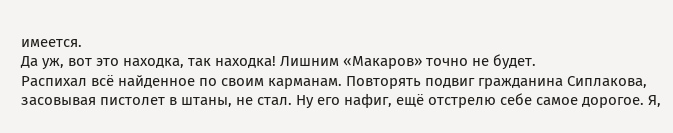имеется.
Да уж, вот это находка, так находка! Лишним «Макаров» точно не будет.
Распихал всё найденное по своим карманам. Повторять подвиг гражданина Сиплакова, засовывая пистолет в штаны, не стал. Ну его нафиг, ещё отстрелю себе самое дорогое. Я,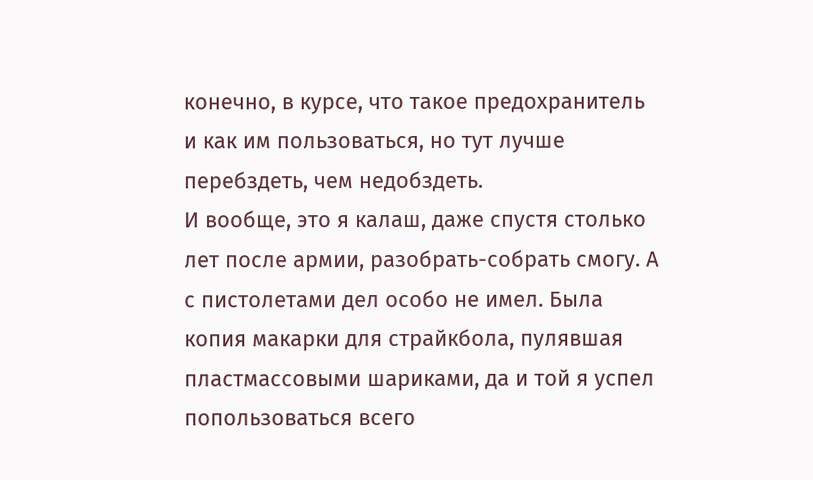конечно, в курсе, что такое предохранитель и как им пользоваться, но тут лучше перебздеть, чем недобздеть.
И вообще, это я калаш, даже спустя столько лет после армии, разобрать-собрать смогу. А с пистолетами дел особо не имел. Была копия макарки для страйкбола, пулявшая пластмассовыми шариками, да и той я успел попользоваться всего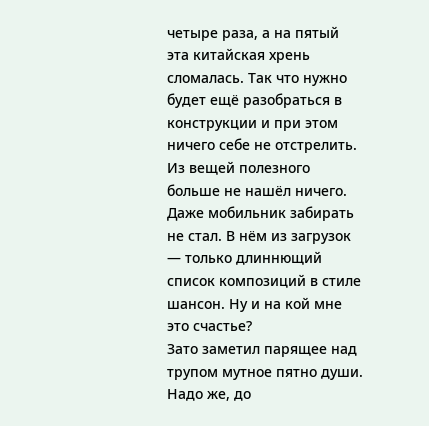четыре раза, а на пятый эта китайская хрень сломалась. Так что нужно будет ещё разобраться в конструкции и при этом ничего себе не отстрелить.
Из вещей полезного больше не нашёл ничего. Даже мобильник забирать не стал. В нём из загрузок — только длиннющий список композиций в стиле шансон. Ну и на кой мне это счастье?
Зато заметил парящее над трупом мутное пятно души. Надо же, до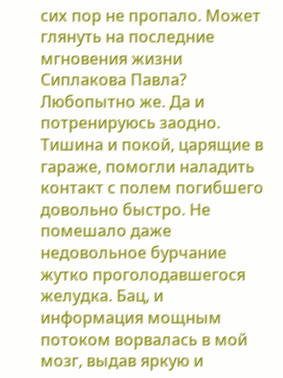сих пор не пропало. Может глянуть на последние мгновения жизни Сиплакова Павла? Любопытно же. Да и потренируюсь заодно.
Тишина и покой, царящие в гараже, помогли наладить контакт с полем погибшего довольно быстро. Не помешало даже недовольное бурчание жутко проголодавшегося желудка. Бац, и информация мощным потоком ворвалась в мой мозг, выдав яркую и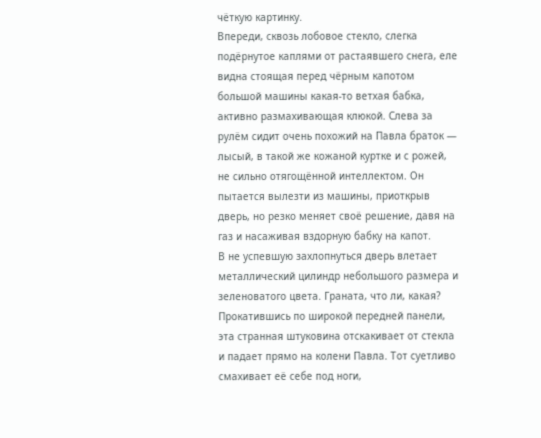чёткую картинку.
Впереди, сквозь лобовое стекло, слегка подёрнутое каплями от растаявшего снега, еле видна стоящая перед чёрным капотом большой машины какая-то ветхая бабка, активно размахивающая клюкой. Слева за рулём сидит очень похожий на Павла браток — лысый, в такой же кожаной куртке и с рожей, не сильно отягощённой интеллектом. Он пытается вылезти из машины, приоткрыв дверь, но резко меняет своё решение, давя на газ и насаживая вздорную бабку на капот.
В не успевшую захлопнуться дверь влетает металлический цилиндр небольшого размера и зеленоватого цвета. Граната, что ли, какая?
Прокатившись по широкой передней панели, эта странная штуковина отскакивает от стекла и падает прямо на колени Павла. Тот суетливо смахивает её себе под ноги,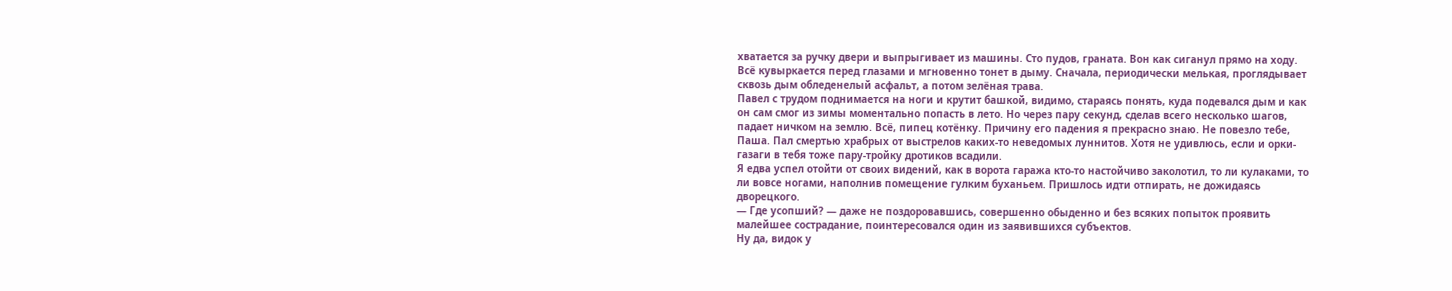хватается за ручку двери и выпрыгивает из машины. Сто пудов, граната. Вон как сиганул прямо на ходу.
Всё кувыркается перед глазами и мгновенно тонет в дыму. Сначала, периодически мелькая, проглядывает сквозь дым обледенелый асфальт, а потом зелёная трава.
Павел с трудом поднимается на ноги и крутит башкой, видимо, стараясь понять, куда подевался дым и как он сам смог из зимы моментально попасть в лето. Но через пару секунд, сделав всего несколько шагов, падает ничком на землю. Всё, пипец котёнку. Причину его падения я прекрасно знаю. Не повезло тебе, Паша. Пал смертью храбрых от выстрелов каких-то неведомых луннитов. Хотя не удивлюсь, если и орки-газаги в тебя тоже пару-тройку дротиков всадили.
Я едва успел отойти от своих видений, как в ворота гаража кто-то настойчиво заколотил, то ли кулаками, то ли вовсе ногами, наполнив помещение гулким буханьем. Пришлось идти отпирать, не дожидаясь дворецкого.
— Где усопший? — даже не поздоровавшись, совершенно обыденно и без всяких попыток проявить малейшее сострадание, поинтересовался один из заявившихся субъектов.
Ну да, видок у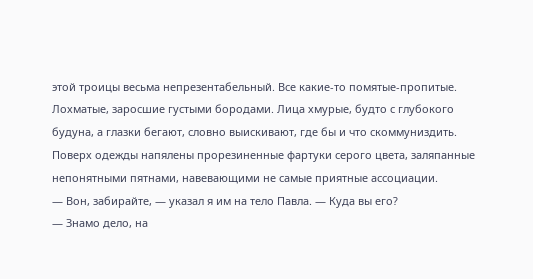этой троицы весьма непрезентабельный. Все какие-то помятые-пропитые. Лохматые, заросшие густыми бородами. Лица хмурые, будто с глубокого будуна, а глазки бегают, словно выискивают, где бы и что скоммуниздить. Поверх одежды напялены прорезиненные фартуки серого цвета, заляпанные непонятными пятнами, навевающими не самые приятные ассоциации.
— Вон, забирайте, — указал я им на тело Павла. — Куда вы его?
— Знамо дело, на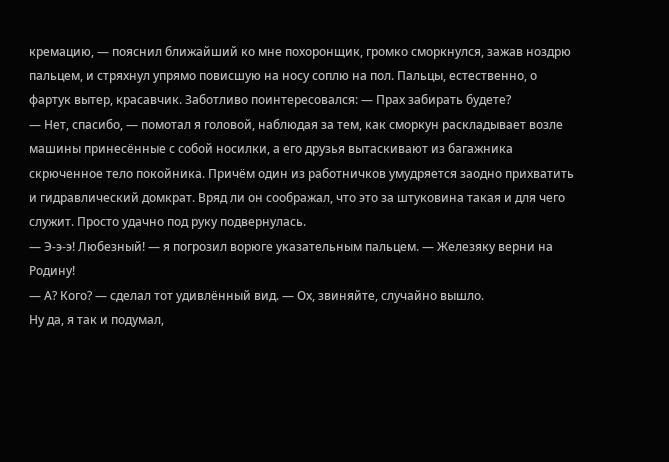кремацию, — пояснил ближайший ко мне похоронщик, громко сморкнулся, зажав ноздрю пальцем, и стряхнул упрямо повисшую на носу соплю на пол. Пальцы, естественно, о фартук вытер, красавчик. Заботливо поинтересовался: — Прах забирать будете?
— Нет, спасибо, — помотал я головой, наблюдая за тем, как сморкун раскладывает возле машины принесённые с собой носилки, а его друзья вытаскивают из багажника скрюченное тело покойника. Причём один из работничков умудряется заодно прихватить и гидравлический домкрат. Вряд ли он соображал, что это за штуковина такая и для чего служит. Просто удачно под руку подвернулась.
— Э-э-э! Любезный! — я погрозил ворюге указательным пальцем. — Железяку верни на Родину!
— А? Кого? — сделал тот удивлённый вид. — Ох, звиняйте, случайно вышло.
Ну да, я так и подумал,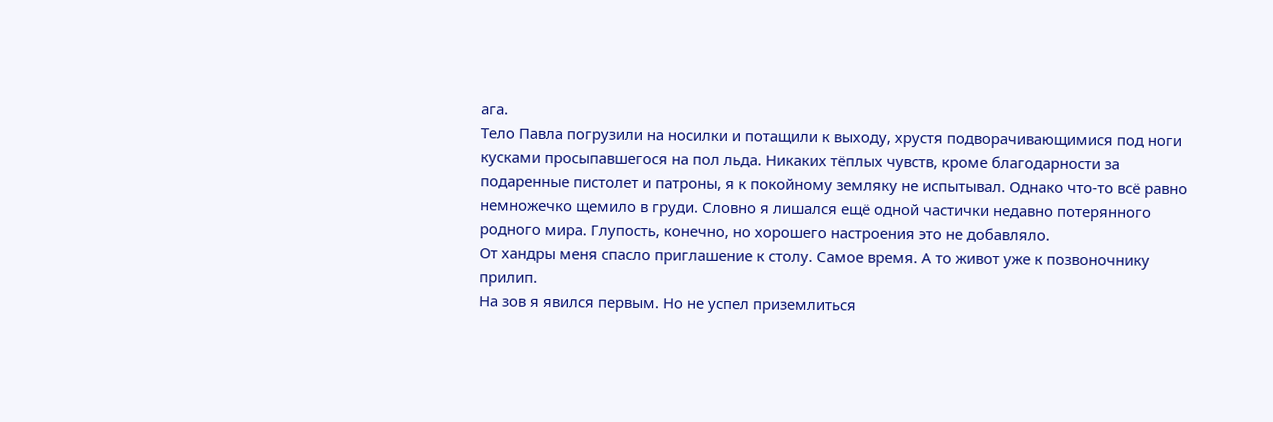ага.
Тело Павла погрузили на носилки и потащили к выходу, хрустя подворачивающимися под ноги кусками просыпавшегося на пол льда. Никаких тёплых чувств, кроме благодарности за подаренные пистолет и патроны, я к покойному земляку не испытывал. Однако что-то всё равно немножечко щемило в груди. Словно я лишался ещё одной частички недавно потерянного родного мира. Глупость, конечно, но хорошего настроения это не добавляло.
От хандры меня спасло приглашение к столу. Самое время. А то живот уже к позвоночнику прилип.
На зов я явился первым. Но не успел приземлиться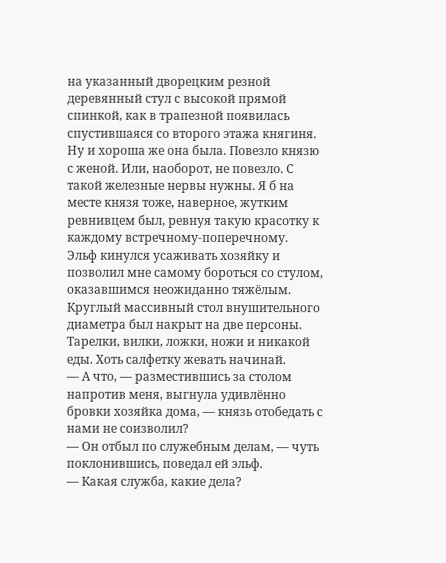на указанный дворецким резной деревянный стул с высокой прямой спинкой, как в трапезной появилась спустившаяся со второго этажа княгиня. Ну и хороша же она была. Повезло князю с женой. Или, наоборот, не повезло. С такой железные нервы нужны. Я б на месте князя тоже, наверное, жутким ревнивцем был, ревнуя такую красотку к каждому встречному-поперечному.
Эльф кинулся усаживать хозяйку и позволил мне самому бороться со стулом, оказавшимся неожиданно тяжёлым.
Круглый массивный стол внушительного диаметра был накрыт на две персоны. Тарелки, вилки, ложки, ножи и никакой еды. Хоть салфетку жевать начинай.
— А что, — разместившись за столом напротив меня, выгнула удивлённо бровки хозяйка дома, — князь отобедать с нами не соизволил?
— Он отбыл по служебным делам, — чуть поклонившись, поведал ей эльф.
— Какая служба, какие дела?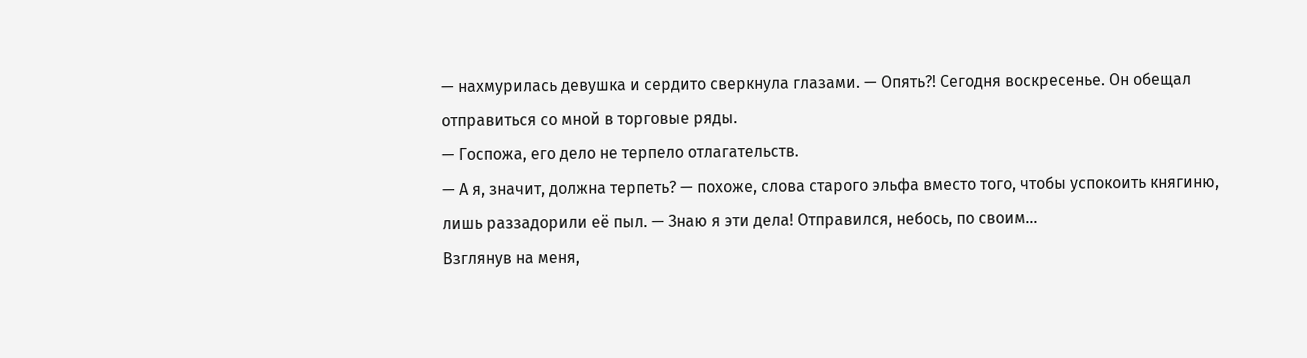— нахмурилась девушка и сердито сверкнула глазами. — Опять?! Сегодня воскресенье. Он обещал отправиться со мной в торговые ряды.
— Госпожа, его дело не терпело отлагательств.
— А я, значит, должна терпеть? — похоже, слова старого эльфа вместо того, чтобы успокоить княгиню, лишь раззадорили её пыл. — Знаю я эти дела! Отправился, небось, по своим...
Взглянув на меня,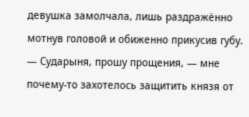девушка замолчала, лишь раздражённо мотнув головой и обиженно прикусив губу.
— Сударыня, прошу прощения, — мне почему-то захотелось защитить князя от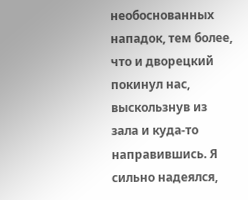необоснованных нападок, тем более, что и дворецкий покинул нас, выскользнув из зала и куда-то направившись. Я сильно надеялся,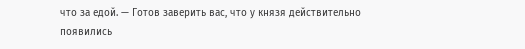что за едой. — Готов заверить вас, что у князя действительно появились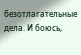безотлагательные дела. И боюсь,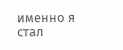именно я стал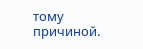тому причиной.